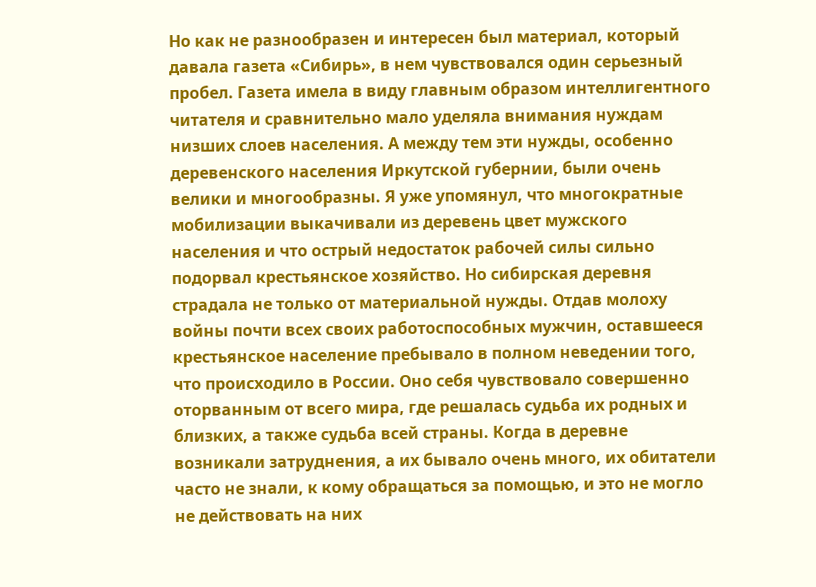Но как не разнообразен и интересен был материал, который давала газета «Сибирь», в нем чувствовался один серьезный пробел. Газета имела в виду главным образом интеллигентного читателя и сравнительно мало уделяла внимания нуждам низших слоев населения. А между тем эти нужды, особенно деревенского населения Иркутской губернии, были очень велики и многообразны. Я уже упомянул, что многократные мобилизации выкачивали из деревень цвет мужского населения и что острый недостаток рабочей силы сильно подорвал крестьянское хозяйство. Но сибирская деревня страдала не только от материальной нужды. Отдав молоху войны почти всех своих работоспособных мужчин, оставшееся крестьянское население пребывало в полном неведении того, что происходило в России. Оно себя чувствовало совершенно оторванным от всего мира, где решалась судьба их родных и близких, а также судьба всей страны. Когда в деревне возникали затруднения, а их бывало очень много, их обитатели часто не знали, к кому обращаться за помощью, и это не могло не действовать на них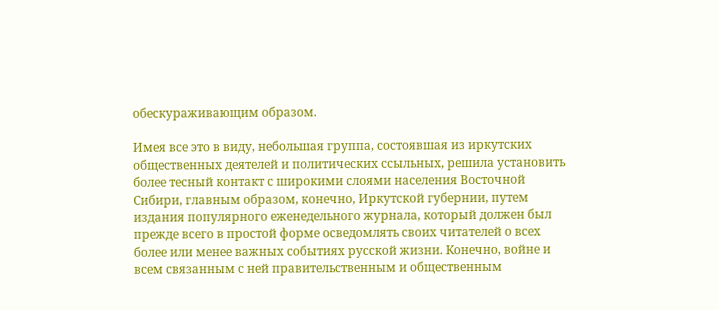обескураживающим образом.

Имея все это в виду, небольшая группа, состоявшая из иркутских общественных деятелей и политических ссыльных, решила установить более тесный контакт с широкими слоями населения Восточной Сибири, главным образом, конечно, Иркутской губернии, путем издания популярного еженедельного журнала, который должен был прежде всего в простой форме осведомлять своих читателей о всех более или менее важных событиях русской жизни. Конечно, войне и всем связанным с ней правительственным и общественным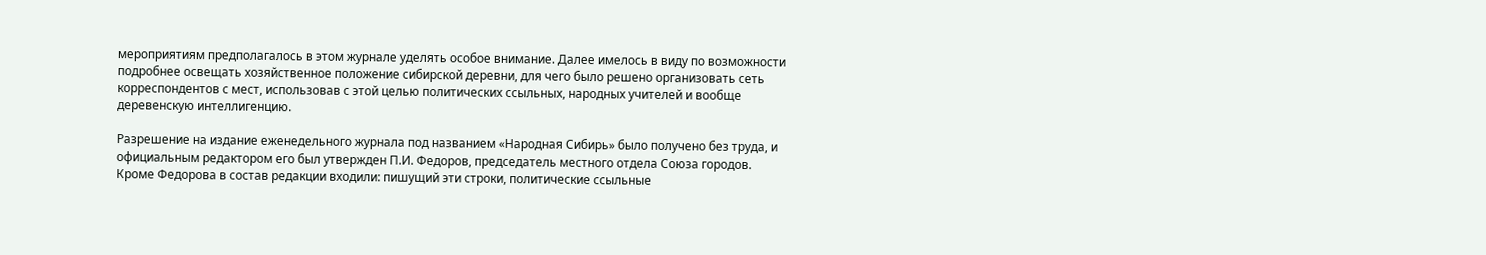мероприятиям предполагалось в этом журнале уделять особое внимание. Далее имелось в виду по возможности подробнее освещать хозяйственное положение сибирской деревни, для чего было решено организовать сеть корреспондентов с мест, использовав с этой целью политических ссыльных, народных учителей и вообще деревенскую интеллигенцию.

Разрешение на издание еженедельного журнала под названием «Народная Сибирь» было получено без труда, и официальным редактором его был утвержден П.И. Федоров, председатель местного отдела Союза городов. Кроме Федорова в состав редакции входили: пишущий эти строки, политические ссыльные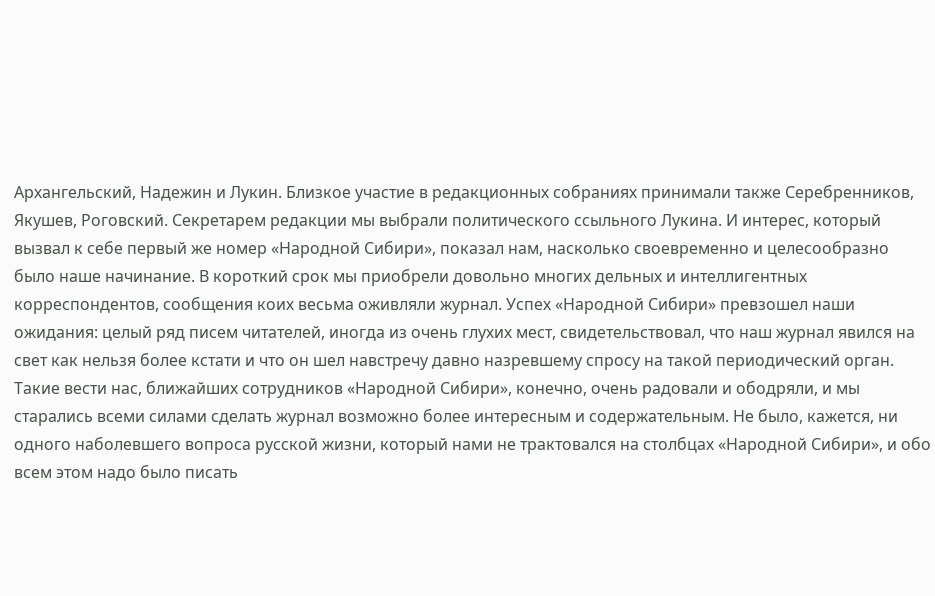Архангельский, Надежин и Лукин. Близкое участие в редакционных собраниях принимали также Серебренников, Якушев, Роговский. Секретарем редакции мы выбрали политического ссыльного Лукина. И интерес, который вызвал к себе первый же номер «Народной Сибири», показал нам, насколько своевременно и целесообразно было наше начинание. В короткий срок мы приобрели довольно многих дельных и интеллигентных корреспондентов, сообщения коих весьма оживляли журнал. Успех «Народной Сибири» превзошел наши ожидания: целый ряд писем читателей, иногда из очень глухих мест, свидетельствовал, что наш журнал явился на свет как нельзя более кстати и что он шел навстречу давно назревшему спросу на такой периодический орган. Такие вести нас, ближайших сотрудников «Народной Сибири», конечно, очень радовали и ободряли, и мы старались всеми силами сделать журнал возможно более интересным и содержательным. Не было, кажется, ни одного наболевшего вопроса русской жизни, который нами не трактовался на столбцах «Народной Сибири», и обо всем этом надо было писать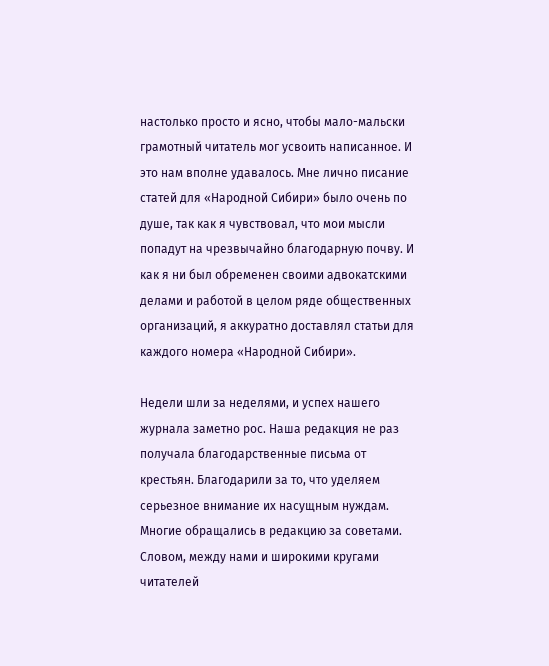настолько просто и ясно, чтобы мало-мальски грамотный читатель мог усвоить написанное. И это нам вполне удавалось. Мне лично писание статей для «Народной Сибири» было очень по душе, так как я чувствовал, что мои мысли попадут на чрезвычайно благодарную почву. И как я ни был обременен своими адвокатскими делами и работой в целом ряде общественных организаций, я аккуратно доставлял статьи для каждого номера «Народной Сибири».

Недели шли за неделями, и успех нашего журнала заметно рос. Наша редакция не раз получала благодарственные письма от крестьян. Благодарили за то, что уделяем серьезное внимание их насущным нуждам. Многие обращались в редакцию за советами. Словом, между нами и широкими кругами читателей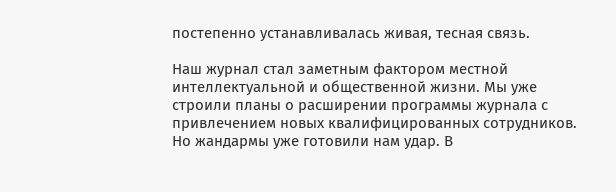постепенно устанавливалась живая, тесная связь.

Наш журнал стал заметным фактором местной интеллектуальной и общественной жизни. Мы уже строили планы о расширении программы журнала с привлечением новых квалифицированных сотрудников. Но жандармы уже готовили нам удар. В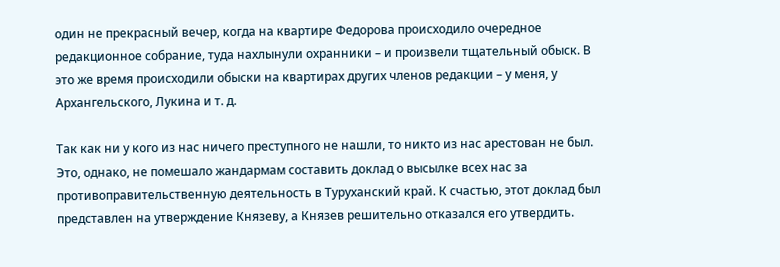один не прекрасный вечер, когда на квартире Федорова происходило очередное редакционное собрание, туда нахлынули охранники – и произвели тщательный обыск. В это же время происходили обыски на квартирах других членов редакции – у меня, у Архангельского, Лукина и т. д.

Так как ни у кого из нас ничего преступного не нашли, то никто из нас арестован не был. Это, однако, не помешало жандармам составить доклад о высылке всех нас за противоправительственную деятельность в Туруханский край. К счастью, этот доклад был представлен на утверждение Князеву, а Князев решительно отказался его утвердить.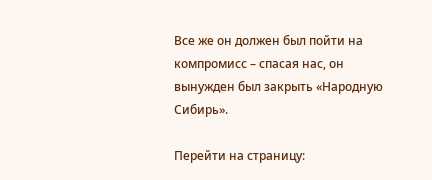Все же он должен был пойти на компромисс – спасая нас, он вынужден был закрыть «Народную Сибирь».

Перейти на страницу: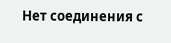Нет соединения с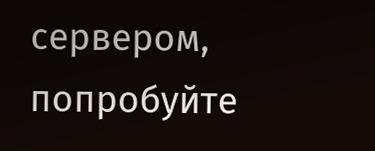сервером, попробуйте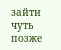зайти чуть позже